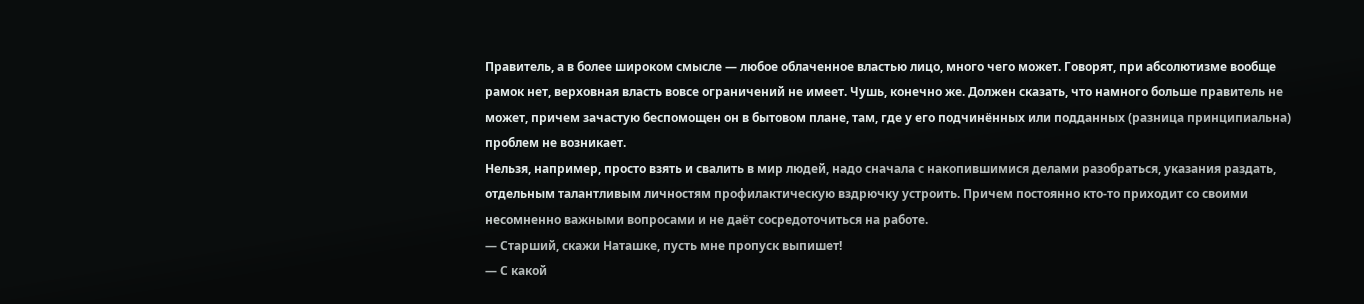Правитель, а в более широком смысле — любое облаченное властью лицо, много чего может. Говорят, при абсолютизме вообще рамок нет, верховная власть вовсе ограничений не имеет. Чушь, конечно же. Должен сказать, что намного больше правитель не может, причем зачастую беспомощен он в бытовом плане, там, где у его подчинённых или подданных (разница принципиальна) проблем не возникает.
Нельзя, например, просто взять и свалить в мир людей, надо сначала с накопившимися делами разобраться, указания раздать, отдельным талантливым личностям профилактическую вздрючку устроить. Причем постоянно кто-то приходит со своими несомненно важными вопросами и не даёт сосредоточиться на работе.
— Старший, скажи Наташке, пусть мне пропуск выпишет!
— С какой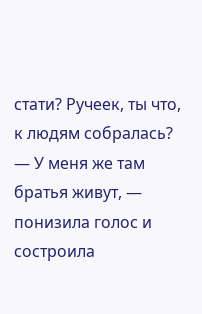стати? Ручеек, ты что, к людям собралась?
— У меня же там братья живут, — понизила голос и состроила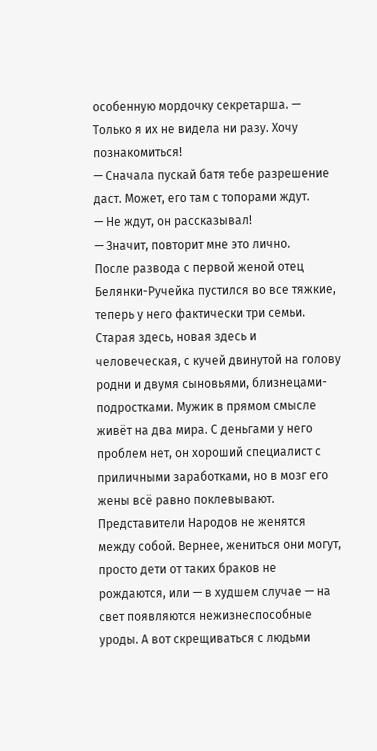особенную мордочку секретарша. — Только я их не видела ни разу. Хочу познакомиться!
— Сначала пускай батя тебе разрешение даст. Может, его там с топорами ждут.
— Не ждут, он рассказывал!
— Значит, повторит мне это лично.
После развода с первой женой отец Белянки-Ручейка пустился во все тяжкие, теперь у него фактически три семьи. Старая здесь, новая здесь и человеческая, с кучей двинутой на голову родни и двумя сыновьями, близнецами-подростками. Мужик в прямом смысле живёт на два мира. С деньгами у него проблем нет, он хороший специалист с приличными заработками, но в мозг его жены всё равно поклевывают.
Представители Народов не женятся между собой. Вернее, жениться они могут, просто дети от таких браков не рождаются, или — в худшем случае — на свет появляются нежизнеспособные уроды. А вот скрещиваться с людьми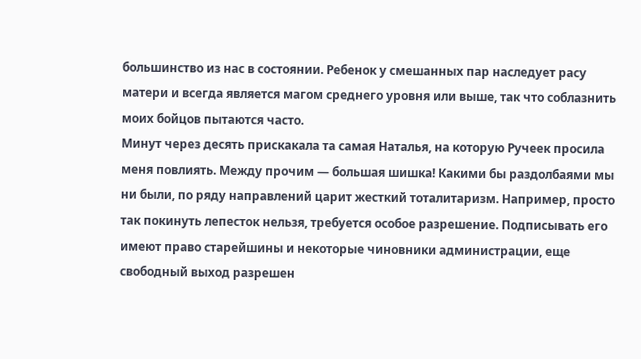большинство из нас в состоянии. Ребенок у смешанных пар наследует расу матери и всегда является магом среднего уровня или выше, так что соблазнить моих бойцов пытаются часто.
Минут через десять прискакала та самая Наталья, на которую Ручеек просила меня повлиять. Между прочим — большая шишка! Какими бы раздолбаями мы ни были, по ряду направлений царит жесткий тоталитаризм. Например, просто так покинуть лепесток нельзя, требуется особое разрешение. Подписывать его имеют право старейшины и некоторые чиновники администрации, еще свободный выход разрешен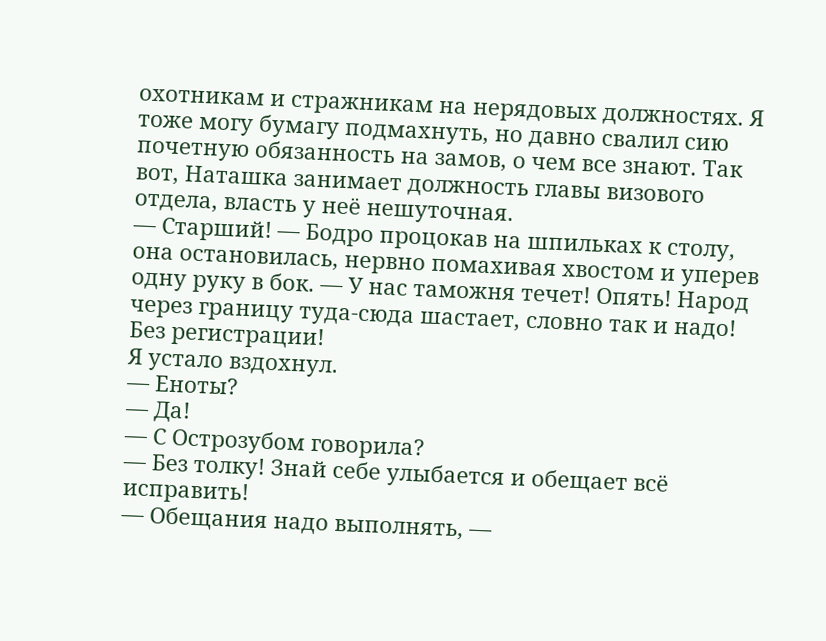охотникам и стражникам на нерядовых должностях. Я тоже могу бумагу подмахнуть, но давно свалил сию почетную обязанность на замов, о чем все знают. Так вот, Наташка занимает должность главы визового отдела, власть у неё нешуточная.
— Старший! — Бодро процокав на шпильках к столу, она остановилась, нервно помахивая хвостом и уперев одну руку в бок. — У нас таможня течет! Опять! Народ через границу туда-сюда шастает, словно так и надо! Без регистрации!
Я устало вздохнул.
— Еноты?
— Да!
— С Острозубом говорила?
— Без толку! Знай себе улыбается и обещает всё исправить!
— Обещания надо выполнять, —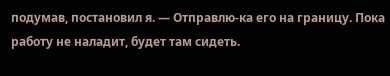подумав, постановил я. — Отправлю-ка его на границу. Пока работу не наладит, будет там сидеть.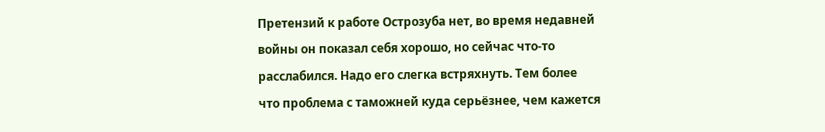Претензий к работе Острозуба нет, во время недавней войны он показал себя хорошо, но сейчас что-то расслабился. Надо его слегка встряхнуть. Тем более что проблема с таможней куда серьёзнее, чем кажется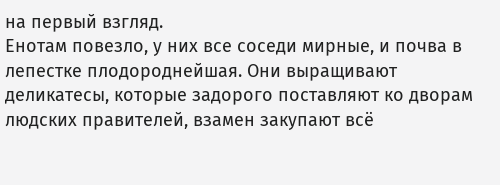на первый взгляд.
Енотам повезло, у них все соседи мирные, и почва в лепестке плодороднейшая. Они выращивают деликатесы, которые задорого поставляют ко дворам людских правителей, взамен закупают всё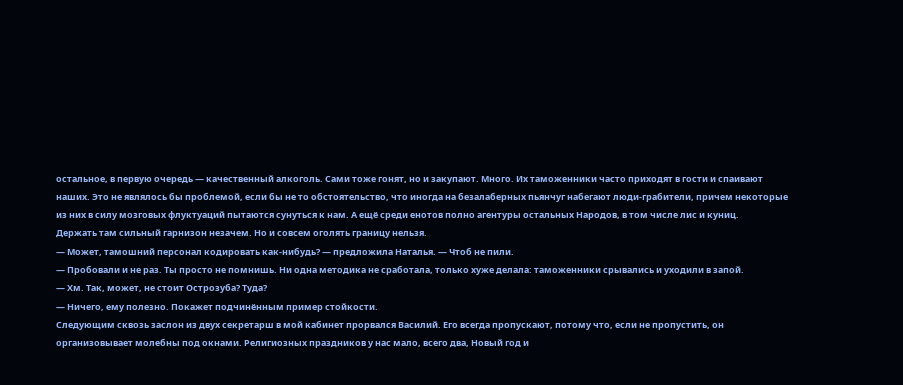остальное, в первую очередь — качественный алкоголь. Сами тоже гонят, но и закупают. Много. Их таможенники часто приходят в гости и спаивают наших. Это не являлось бы проблемой, если бы не то обстоятельство, что иногда на безалаберных пьянчуг набегают люди-грабители, причем некоторые из них в силу мозговых флуктуаций пытаются сунуться к нам. А ещё среди енотов полно агентуры остальных Народов, в том числе лис и куниц.
Держать там сильный гарнизон незачем. Но и совсем оголять границу нельзя.
— Может, тамошний персонал кодировать как-нибудь? — предложила Наталья. — Чтоб не пили.
— Пробовали и не раз. Ты просто не помнишь. Ни одна методика не сработала, только хуже делала: таможенники срывались и уходили в запой.
— Хм. Так, может, не стоит Острозуба? Туда?
— Ничего, ему полезно. Покажет подчинённым пример стойкости.
Следующим сквозь заслон из двух секретарш в мой кабинет прорвался Василий. Его всегда пропускают, потому что, если не пропустить, он организовывает молебны под окнами. Религиозных праздников у нас мало, всего два, Новый год и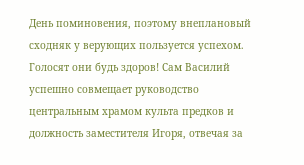День поминовения, поэтому внеплановый сходняк у верующих пользуется успехом. Голосят они будь здоров! Сам Василий успешно совмещает руководство центральным храмом культа предков и должность заместителя Игоря, отвечая за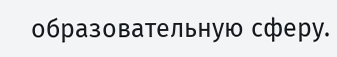образовательную сферу.